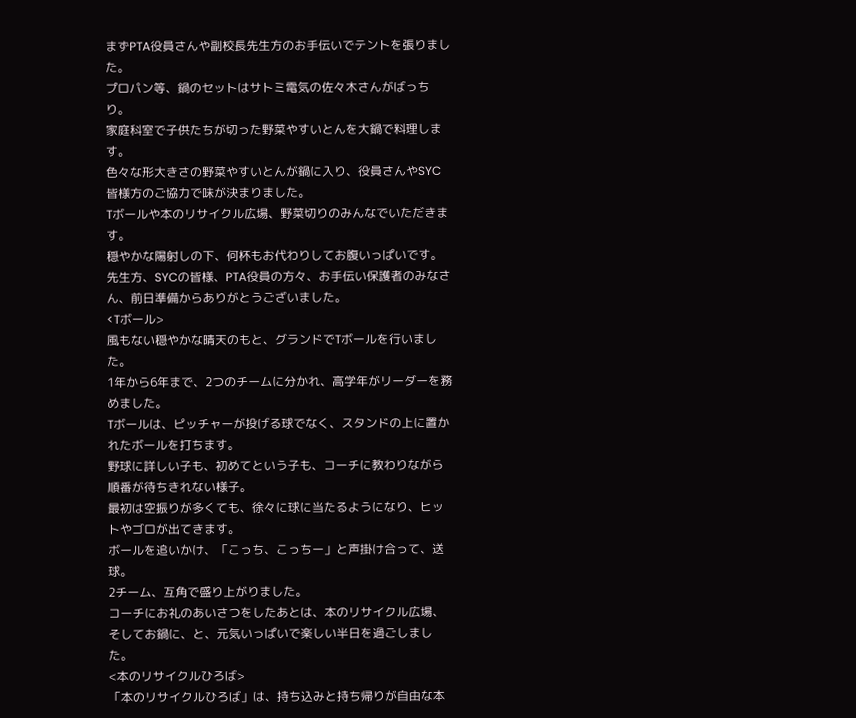まずPTA役員さんや副校長先生方のお手伝いでテントを張りました。
プロパン等、鍋のセットはサトミ電気の佐々木さんがばっちり。
家庭科室で子供たちが切った野菜やすいとんを大鍋で料理します。
色々な形大きさの野菜やすいとんが鍋に入り、役員さんやSYC皆様方のご協力で味が決まりました。
Tボールや本のリサイクル広場、野菜切りのみんなでいただきます。
穏やかな陽射しの下、何杯もお代わりしてお腹いっぱいです。
先生方、SYCの皆様、PTA役員の方々、お手伝い保護者のみなさん、前日準備からありがとうございました。
<Tボール>
風もない穏やかな晴天のもと、グランドでTボールを行いました。
1年から6年まで、2つのチームに分かれ、高学年がリーダーを務めました。
Tボールは、ピッチャーが投げる球でなく、スタンドの上に置かれたボールを打ちます。
野球に詳しい子も、初めてという子も、コーチに教わりながら順番が待ちきれない様子。
最初は空振りが多くても、徐々に球に当たるようになり、ヒットやゴロが出てきます。
ボールを追いかけ、「こっち、こっちー」と声掛け合って、送球。
2チーム、互角で盛り上がりました。
コーチにお礼のあいさつをしたあとは、本のリサイクル広場、そしてお鍋に、と、元気いっぱいで楽しい半日を過ごしました。
<本のリサイクルひろば>
「本のリサイクルひろば」は、持ち込みと持ち帰りが自由な本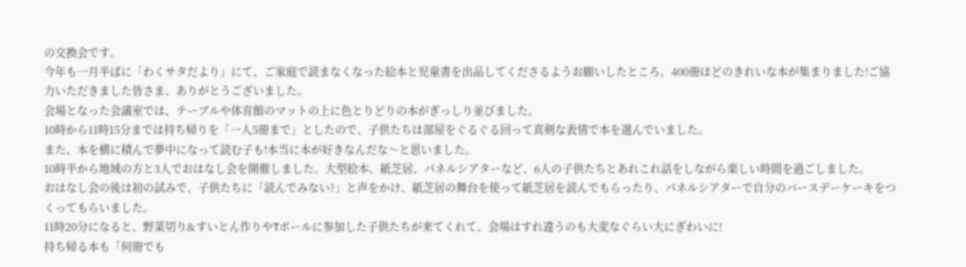の交換会です。
今年も一月半ばに「わくサタだより」にて、ご家庭で読まなくなった絵本と児童書を出品してくださるようお願いしたところ、400冊ほどのきれいな本が集まりました!ご協力いただきました皆さま、ありがとうございました。
会場となった会議室では、テーブルや体育館のマットの上に色とりどりの本がぎっしり並びました。
10時から11時15分までは持ち帰りを「一人5冊まで」としたので、子供たちは部屋をぐるぐる回って真剣な表情で本を選んでいました。
また、本を横に積んで夢中になって読む子も!本当に本が好きなんだな〜と思いました。
10時半から地域の方と3人でおはなし会を開催しました。大型絵本、紙芝居、パネルシアターなど、6人の子供たちとあれこれ話をしながら楽しい時間を過ごしました。
おはなし会の後は初の試みで、子供たちに「読んでみない?」と声をかけ、紙芝居の舞台を使って紙芝居を読んでもらったり、パネルシアターで自分のバースデーケーキをつくってもらいました。
11時20分になると、野菜切り&すいとん作りやTボールに参加した子供たちが来てくれて、会場はすれ違うのも大変なぐらい大にぎわいに!
持ち帰る本も「何冊でも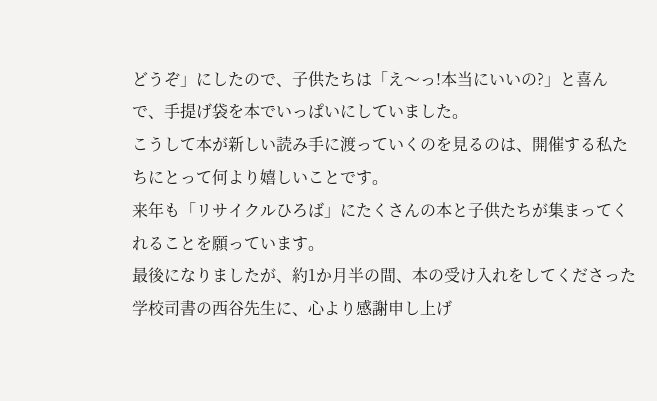どうぞ」にしたので、子供たちは「え〜っ!本当にいいの?」と喜んで、手提げ袋を本でいっぱいにしていました。
こうして本が新しい読み手に渡っていくのを見るのは、開催する私たちにとって何より嬉しいことです。
来年も「リサイクルひろば」にたくさんの本と子供たちが集まってくれることを願っています。
最後になりましたが、約1か月半の間、本の受け入れをしてくださった学校司書の西谷先生に、心より感謝申し上げ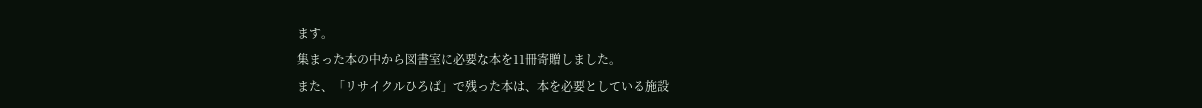ます。
集まった本の中から図書室に必要な本を11冊寄贈しました。
また、「リサイクルひろば」で残った本は、本を必要としている施設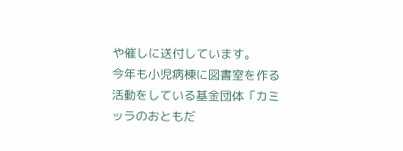や催しに送付しています。
今年も小児病棟に図書室を作る活動をしている基金団体「カミッラのおともだ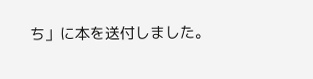ち」に本を送付しました。